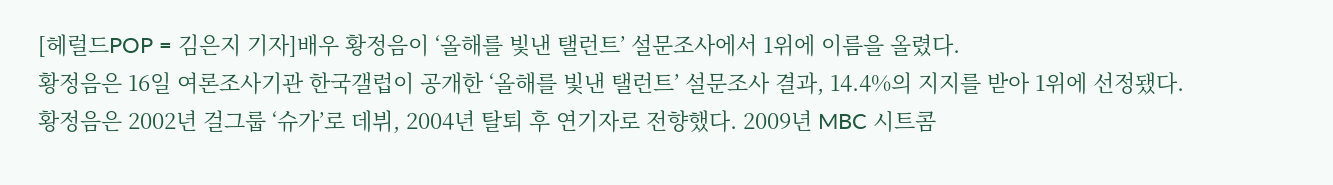[헤럴드POP = 김은지 기자]배우 황정음이 ‘올해를 빛낸 탤런트’ 설문조사에서 1위에 이름을 올렸다.
황정음은 16일 여론조사기관 한국갤럽이 공개한 ‘올해를 빛낸 탤런트’ 설문조사 결과, 14.4%의 지지를 받아 1위에 선정됐다.
황정음은 2002년 걸그룹 ‘슈가’로 데뷔, 2004년 탈퇴 후 연기자로 전향했다. 2009년 MBC 시트콤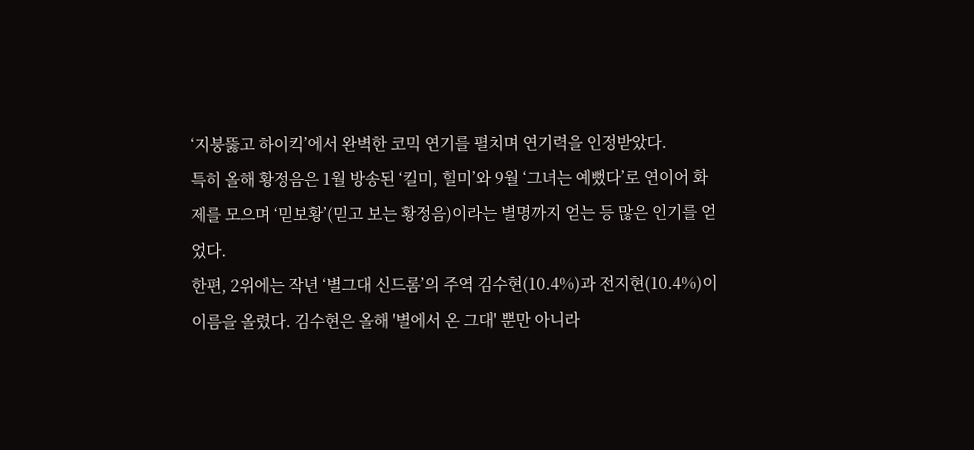‘지붕뚫고 하이킥’에서 완벽한 코믹 연기를 펼치며 연기력을 인정받았다.
특히 올해 황정음은 1월 방송된 ‘킬미, 힐미’와 9월 ‘그녀는 예뻤다’로 연이어 화제를 모으며 ‘믿보황’(믿고 보는 황정음)이라는 별명까지 얻는 등 많은 인기를 얻었다.
한편, 2위에는 작년 ‘별그대 신드롬’의 주역 김수현(10.4%)과 전지현(10.4%)이 이름을 올렸다. 김수현은 올해 '별에서 온 그대' 뿐만 아니라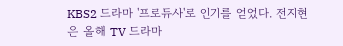KBS2 드라마 '프로듀사'로 인기를 얻었다. 전지현은 올해 TV 드라마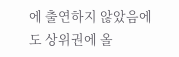에 출연하지 않았음에도 상위권에 올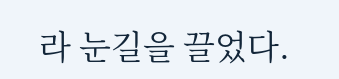라 눈길을 끌었다.